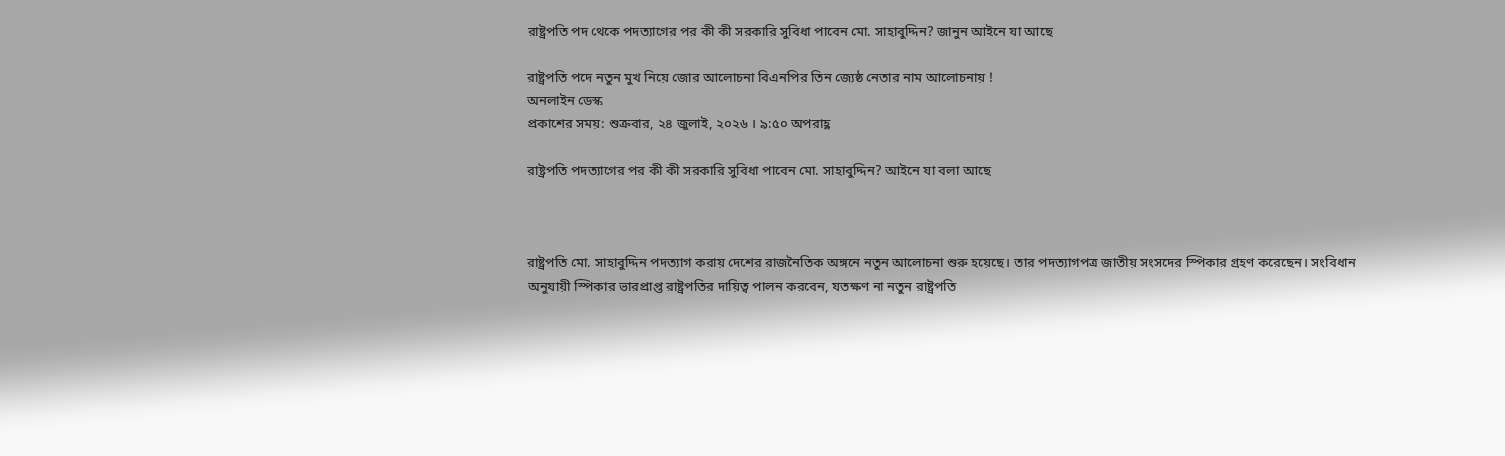রাষ্ট্রপতি পদ থেকে পদত্যাগের পর কী কী সরকারি সুবিধা পাবেন মো. সাহাবুদ্দিন? জানুন আইনে যা আছে

রাষ্ট্রপতি পদে নতুন মুখ নিয়ে জোর আলোচনা বিএনপির তিন জ্যেষ্ঠ নেতার নাম আলোচনায় !
অনলাইন ডেস্ক
প্রকাশের সময়: শুক্রবার, ২৪ জুলাই, ২০২৬ । ৯:৫০ অপরাহ্ণ

রাষ্ট্রপতি পদত্যাগের পর কী কী সরকারি সুবিধা পাবেন মো. সাহাবুদ্দিন? আইনে যা বলা আছে



রাষ্ট্রপতি মো. সাহাবুদ্দিন পদত্যাগ করায় দেশের রাজনৈতিক অঙ্গনে নতুন আলোচনা শুরু হয়েছে। তার পদত্যাগপত্র জাতীয় সংসদের স্পিকার গ্রহণ করেছেন। সংবিধান অনুযায়ী স্পিকার ভারপ্রাপ্ত রাষ্ট্রপতির দায়িত্ব পালন করবেন, যতক্ষণ না নতুন রাষ্ট্রপতি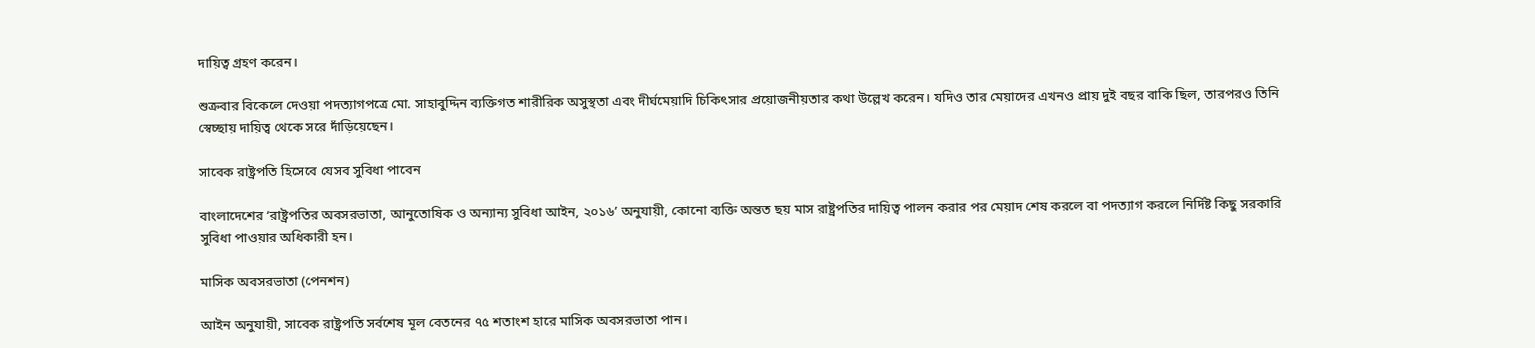দায়িত্ব গ্রহণ করেন।

শুক্রবার বিকেলে দেওয়া পদত্যাগপত্রে মো. সাহাবুদ্দিন ব্যক্তিগত শারীরিক অসুস্থতা এবং দীর্ঘমেয়াদি চিকিৎসার প্রয়োজনীয়তার কথা উল্লেখ করেন। যদিও তার মেয়াদের এখনও প্রায় দুই বছর বাকি ছিল, তারপরও তিনি স্বেচ্ছায় দায়িত্ব থেকে সরে দাঁড়িয়েছেন।

সাবেক রাষ্ট্রপতি হিসেবে যেসব সুবিধা পাবেন

বাংলাদেশের ‘রাষ্ট্রপতির অবসরভাতা, আনুতোষিক ও অন্যান্য সুবিধা আইন, ২০১৬’ অনুযায়ী, কোনো ব্যক্তি অন্তত ছয় মাস রাষ্ট্রপতির দায়িত্ব পালন করার পর মেয়াদ শেষ করলে বা পদত্যাগ করলে নির্দিষ্ট কিছু সরকারি সুবিধা পাওয়ার অধিকারী হন।

মাসিক অবসরভাতা (পেনশন)

আইন অনুযায়ী, সাবেক রাষ্ট্রপতি সর্বশেষ মূল বেতনের ৭৫ শতাংশ হারে মাসিক অবসরভাতা পান।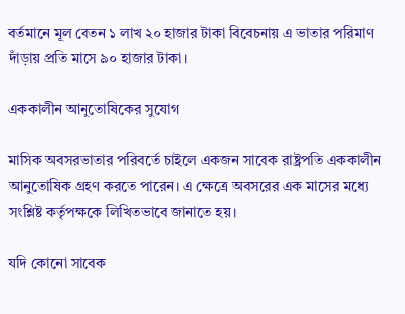বর্তমানে মূল বেতন ১ লাখ ২০ হাজার টাকা বিবেচনায় এ ভাতার পরিমাণ দাঁড়ায় প্রতি মাসে ৯০ হাজার টাকা।

এককালীন আনুতোষিকের সুযোগ

মাসিক অবসরভাতার পরিবর্তে চাইলে একজন সাবেক রাষ্ট্রপতি এককালীন আনুতোষিক গ্রহণ করতে পারেন। এ ক্ষেত্রে অবসরের এক মাসের মধ্যে সংশ্লিষ্ট কর্তৃপক্ষকে লিখিতভাবে জানাতে হয়।

যদি কোনো সাবেক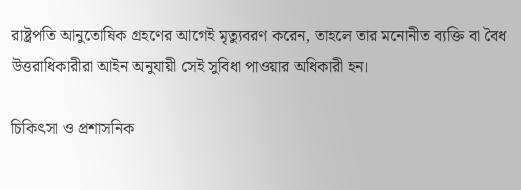রাষ্ট্রপতি আনুতোষিক গ্রহণের আগেই মৃত্যুবরণ করেন, তাহলে তার মনোনীত ব্যক্তি বা বৈধ উত্তরাধিকারীরা আইন অনুযায়ী সেই সুবিধা পাওয়ার অধিকারী হন।

চিকিৎসা ও প্রশাসনিক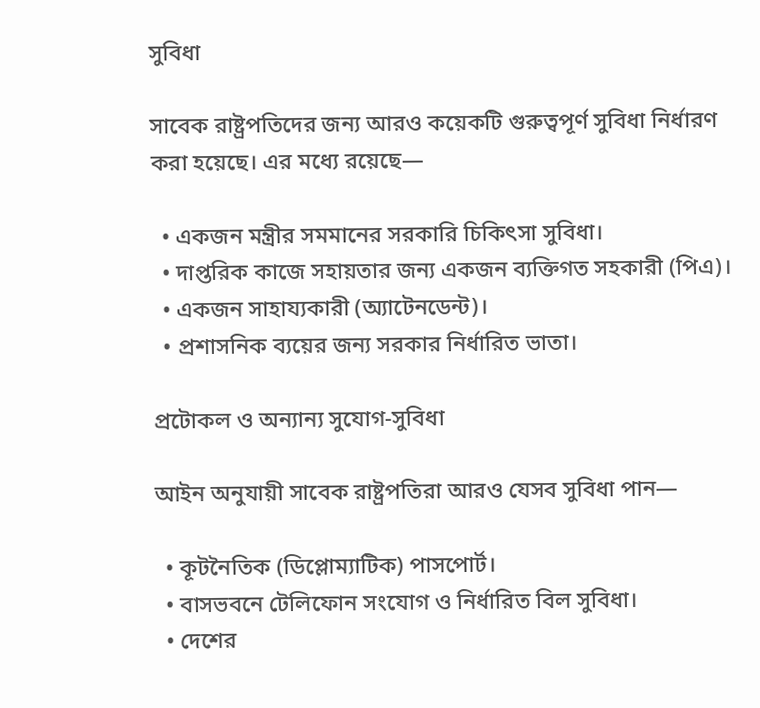সুবিধা

সাবেক রাষ্ট্রপতিদের জন্য আরও কয়েকটি গুরুত্বপূর্ণ সুবিধা নির্ধারণ করা হয়েছে। এর মধ্যে রয়েছে—

  • একজন মন্ত্রীর সমমানের সরকারি চিকিৎসা সুবিধা।
  • দাপ্তরিক কাজে সহায়তার জন্য একজন ব্যক্তিগত সহকারী (পিএ)।
  • একজন সাহায্যকারী (অ্যাটেনডেন্ট)।
  • প্রশাসনিক ব্যয়ের জন্য সরকার নির্ধারিত ভাতা।

প্রটোকল ও অন্যান্য সুযোগ-সুবিধা

আইন অনুযায়ী সাবেক রাষ্ট্রপতিরা আরও যেসব সুবিধা পান—

  • কূটনৈতিক (ডিপ্লোম্যাটিক) পাসপোর্ট।
  • বাসভবনে টেলিফোন সংযোগ ও নির্ধারিত বিল সুবিধা।
  • দেশের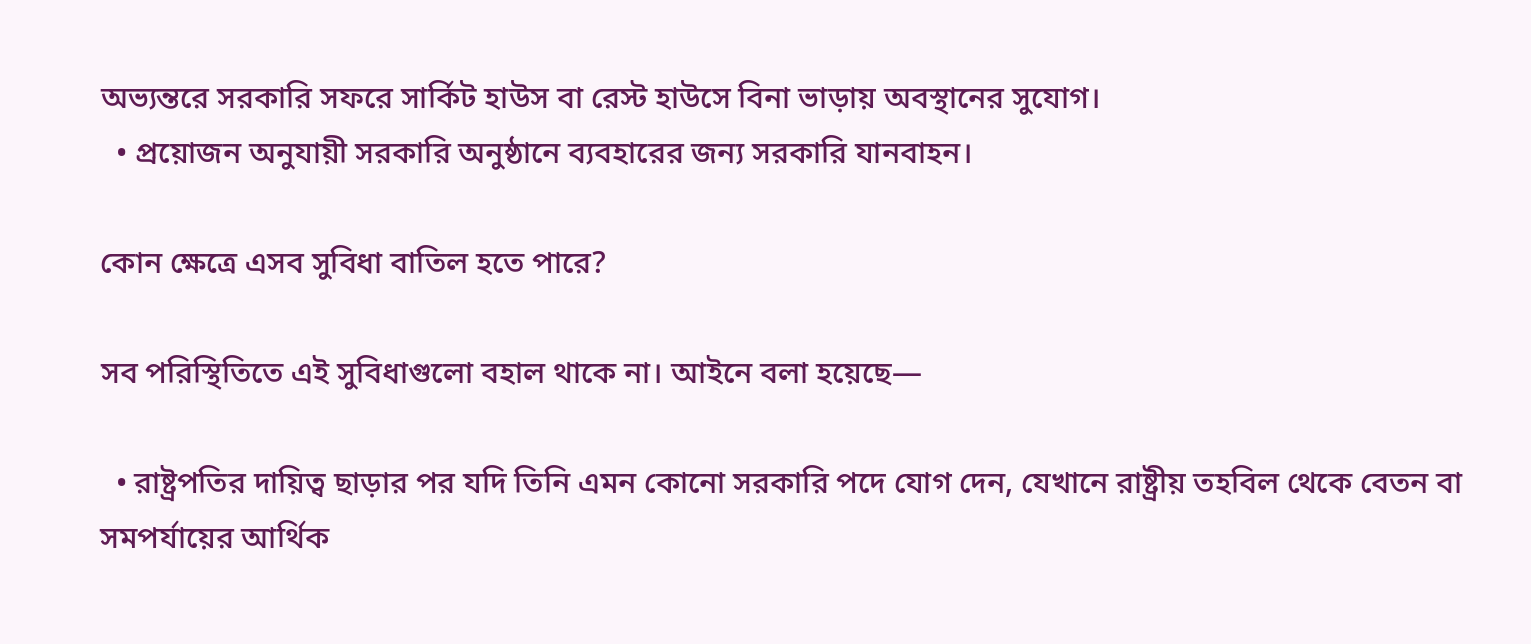অভ্যন্তরে সরকারি সফরে সার্কিট হাউস বা রেস্ট হাউসে বিনা ভাড়ায় অবস্থানের সুযোগ।
  • প্রয়োজন অনুযায়ী সরকারি অনুষ্ঠানে ব্যবহারের জন্য সরকারি যানবাহন।

কোন ক্ষেত্রে এসব সুবিধা বাতিল হতে পারে?

সব পরিস্থিতিতে এই সুবিধাগুলো বহাল থাকে না। আইনে বলা হয়েছে—

  • রাষ্ট্রপতির দায়িত্ব ছাড়ার পর যদি তিনি এমন কোনো সরকারি পদে যোগ দেন, যেখানে রাষ্ট্রীয় তহবিল থেকে বেতন বা সমপর্যায়ের আর্থিক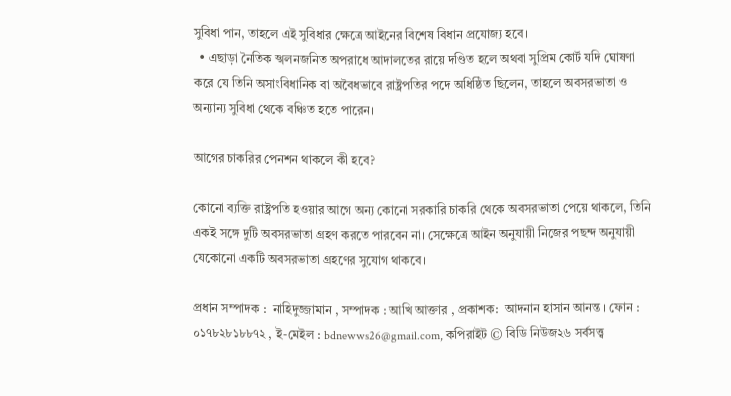সুবিধা পান, তাহলে এই সুবিধার ক্ষেত্রে আইনের বিশেষ বিধান প্রযোজ্য হবে।
  • এছাড়া নৈতিক স্খলনজনিত অপরাধে আদালতের রায়ে দণ্ডিত হলে অথবা সুপ্রিম কোর্ট যদি ঘোষণা করে যে তিনি অসাংবিধানিক বা অবৈধভাবে রাষ্ট্রপতির পদে অধিষ্ঠিত ছিলেন, তাহলে অবসরভাতা ও অন্যান্য সুবিধা থেকে বঞ্চিত হতে পারেন।

আগের চাকরির পেনশন থাকলে কী হবে?

কোনো ব্যক্তি রাষ্ট্রপতি হওয়ার আগে অন্য কোনো সরকারি চাকরি থেকে অবসরভাতা পেয়ে থাকলে, তিনি একই সঙ্গে দুটি অবসরভাতা গ্রহণ করতে পারবেন না। সেক্ষেত্রে আইন অনুযায়ী নিজের পছন্দ অনুযায়ী যেকোনো একটি অবসরভাতা গ্রহণের সুযোগ থাকবে।

প্রধান সম্পাদক :  নাহিদুজ্জামান , সম্পাদক : আখি আক্তার , প্রকাশক:  আদনান হাসান আনন্ত । ফোন : ০১৭৮২৮১৮৮৭২ , ই-মেইল : bdnewws26@gmail.com, কপিরাইট © বিডি নিউজ২৬ সর্বসত্ত্ব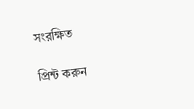সংরক্ষিত

প্রিন্ট করুন